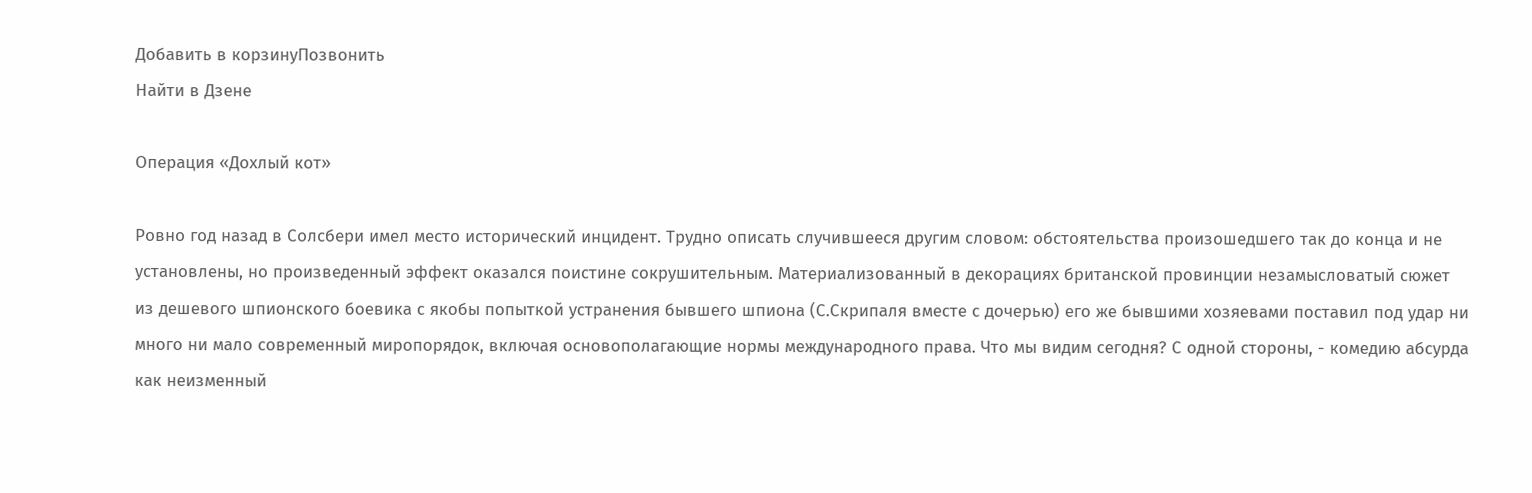Добавить в корзинуПозвонить
Найти в Дзене

Операция «Дохлый кот»

Ровно год назад в Солсбери имел место исторический инцидент. Трудно описать случившееся другим словом: обстоятельства произошедшего так до конца и не установлены, но произведенный эффект оказался поистине сокрушительным. Материализованный в декорациях британской провинции незамысловатый сюжет из дешевого шпионского боевика с якобы попыткой устранения бывшего шпиона (С.Скрипаля вместе с дочерью) его же бывшими хозяевами поставил под удар ни много ни мало современный миропорядок, включая основополагающие нормы международного права. Что мы видим сегодня? С одной стороны, - комедию абсурда как неизменный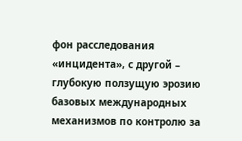фон расследования «инцидента», с другой – глубокую ползущую эрозию базовых международных механизмов по контролю за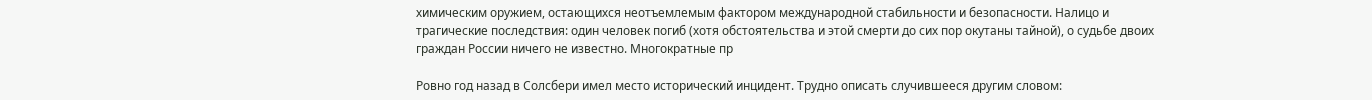химическим оружием, остающихся неотъемлемым фактором международной стабильности и безопасности. Налицо и трагические последствия: один человек погиб (хотя обстоятельства и этой смерти до сих пор окутаны тайной), о судьбе двоих граждан России ничего не известно. Многократные пр

Ровно год назад в Солсбери имел место исторический инцидент. Трудно описать случившееся другим словом: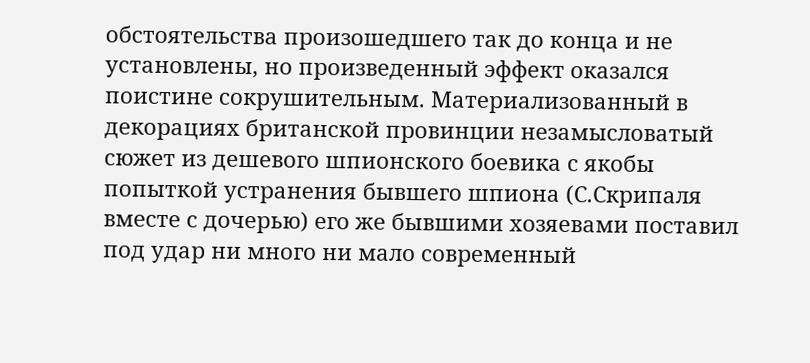обстоятельства произошедшего так до конца и не установлены, но произведенный эффект оказался поистине сокрушительным. Материализованный в декорациях британской провинции незамысловатый сюжет из дешевого шпионского боевика с якобы попыткой устранения бывшего шпиона (С.Скрипаля вместе с дочерью) его же бывшими хозяевами поставил под удар ни много ни мало современный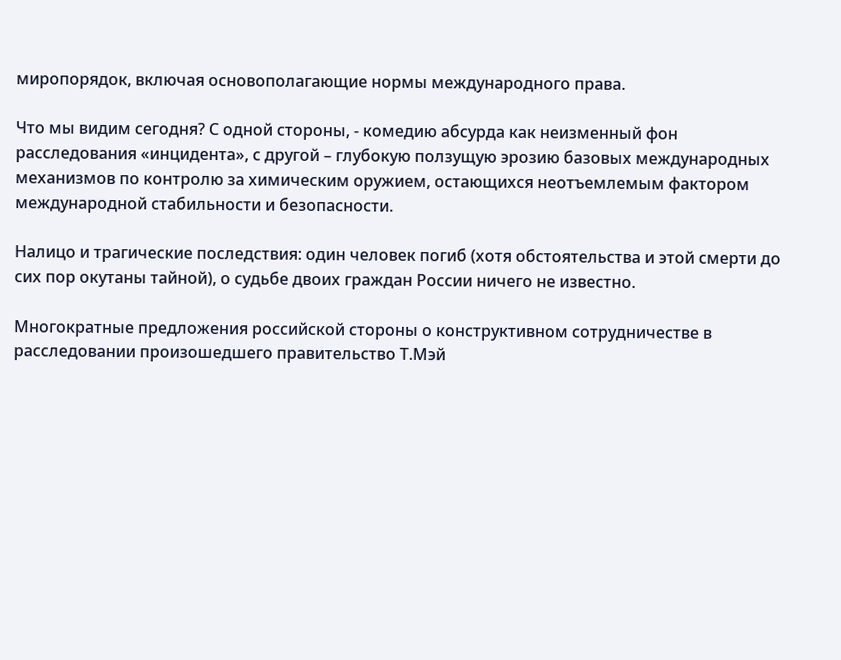миропорядок, включая основополагающие нормы международного права.

Что мы видим сегодня? С одной стороны, - комедию абсурда как неизменный фон расследования «инцидента», с другой – глубокую ползущую эрозию базовых международных механизмов по контролю за химическим оружием, остающихся неотъемлемым фактором международной стабильности и безопасности.

Налицо и трагические последствия: один человек погиб (хотя обстоятельства и этой смерти до сих пор окутаны тайной), о судьбе двоих граждан России ничего не известно.

Многократные предложения российской стороны о конструктивном сотрудничестве в расследовании произошедшего правительство Т.Мэй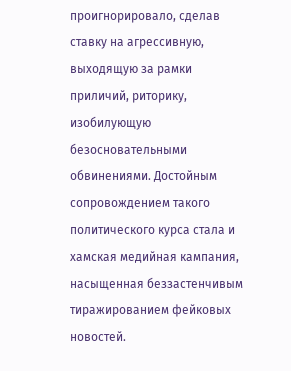проигнорировало, сделав ставку на агрессивную, выходящую за рамки приличий, риторику, изобилующую безосновательными обвинениями. Достойным сопровождением такого политического курса стала и хамская медийная кампания, насыщенная беззастенчивым тиражированием фейковых новостей.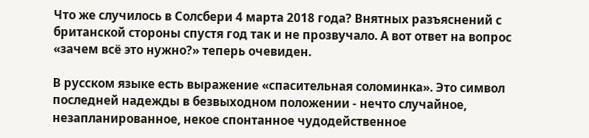Что же случилось в Солсбери 4 марта 2018 года? Внятных разъяснений с британской стороны спустя год так и не прозвучало. А вот ответ на вопрос «зачем всё это нужно?» теперь очевиден.

В русском языке есть выражение «спасительная соломинка». Это символ последней надежды в безвыходном положении - нечто случайное, незапланированное, некое спонтанное чудодейственное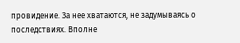провидение. За нее хватаются, не задумываясь о последствиях. Вполне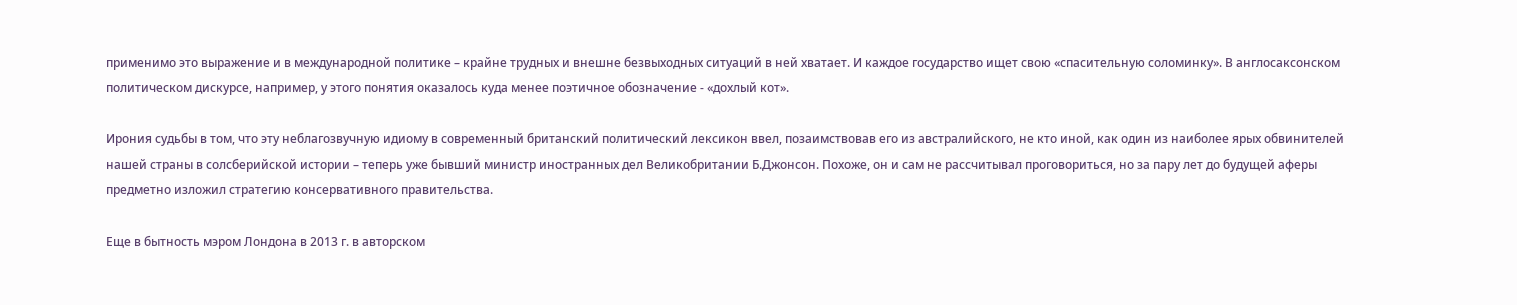применимо это выражение и в международной политике – крайне трудных и внешне безвыходных ситуаций в ней хватает. И каждое государство ищет свою «спасительную соломинку». В англосаксонском политическом дискурсе, например, у этого понятия оказалось куда менее поэтичное обозначение - «дохлый кот».

Ирония судьбы в том, что эту неблагозвучную идиому в современный британский политический лексикон ввел, позаимствовав его из австралийского, не кто иной, как один из наиболее ярых обвинителей нашей страны в солсберийской истории – теперь уже бывший министр иностранных дел Великобритании Б.Джонсон. Похоже, он и сам не рассчитывал проговориться, но за пару лет до будущей аферы предметно изложил стратегию консервативного правительства.

Еще в бытность мэром Лондона в 2013 г. в авторском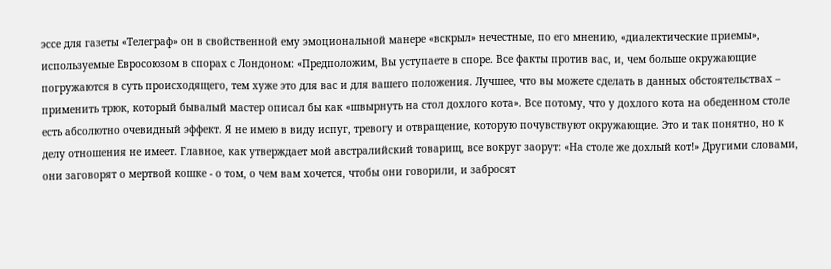эссе для газеты «Телеграф» он в свойственной ему эмоциональной манере «вскрыл» нечестные, по его мнению, «диалектические приемы», используемые Евросоюзом в спорах с Лондоном: «Предположим, Вы уступаете в споре. Все факты против вас, и, чем больше окружающие погружаются в суть происходящего, тем хуже это для вас и для вашего положения. Лучшее, что вы можете сделать в данных обстоятельствах – применить трюк, который бывалый мастер описал бы как «швырнуть на стол дохлого кота». Все потому, что у дохлого кота на обеденном столе есть абсолютно очевидный эффект. Я не имею в виду испуг, тревогу и отвращение, которую почувствуют окружающие. Это и так понятно, но к делу отношения не имеет. Главное, как утверждает мой австралийский товарищ, все вокруг заорут: «На столе же дохлый кот!» Другими словами, они заговорят о мертвой кошке - о том, о чем вам хочется, чтобы они говорили, и забросят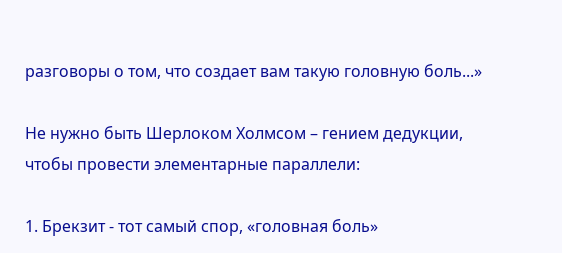разговоры о том, что создает вам такую головную боль...»

Не нужно быть Шерлоком Холмсом – гением дедукции, чтобы провести элементарные параллели:

1. Брекзит - тот самый спор, «головная боль»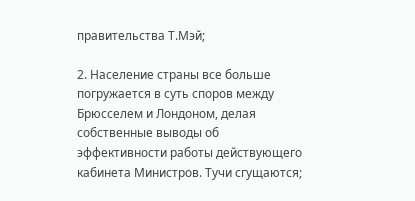правительства Т.Мэй;

2. Население страны все больше погружается в суть споров между Брюсселем и Лондоном, делая собственные выводы об эффективности работы действующего кабинета Министров. Тучи сгущаются;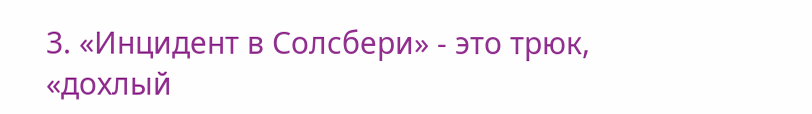3. «Инцидент в Солсбери» - это трюк, «дохлый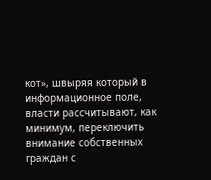кот», швыряя который в информационное поле, власти рассчитывают, как минимум, переключить внимание собственных граждан с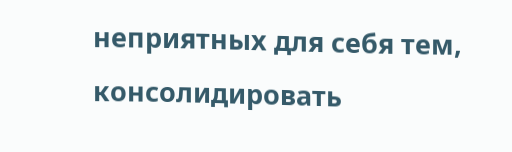неприятных для себя тем, консолидировать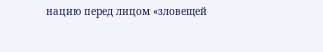нацию перед лицом «зловещей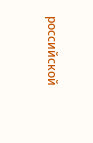российской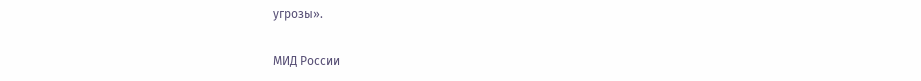угрозы».

МИД России